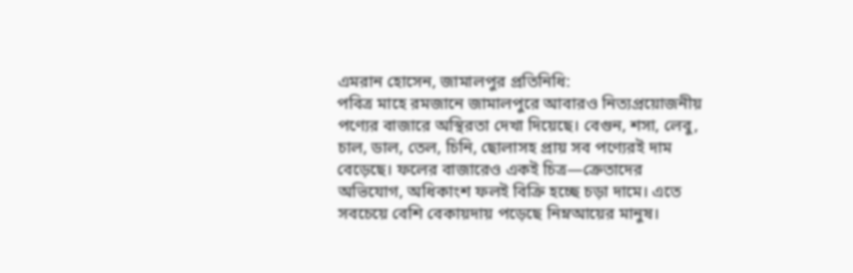এমরান হোসেন, জামালপুর প্রতিনিধি:
পবিত্র মাহে রমজানে জামালপুরে আবারও নিত্যপ্রয়োজনীয় পণ্যের বাজারে অস্থিরতা দেখা দিয়েছে। বেগুন, শসা, লেবু, চাল, ডাল, তেল, চিনি, ছোলাসহ প্রায় সব পণ্যেরই দাম বেড়েছে। ফলের বাজারেও একই চিত্র—ক্রেতাদের অভিযোগ, অধিকাংশ ফলই বিক্রি হচ্ছে চড়া দামে। এতে সবচেয়ে বেশি বেকায়দায় পড়েছে নিম্নআয়ের মানুষ।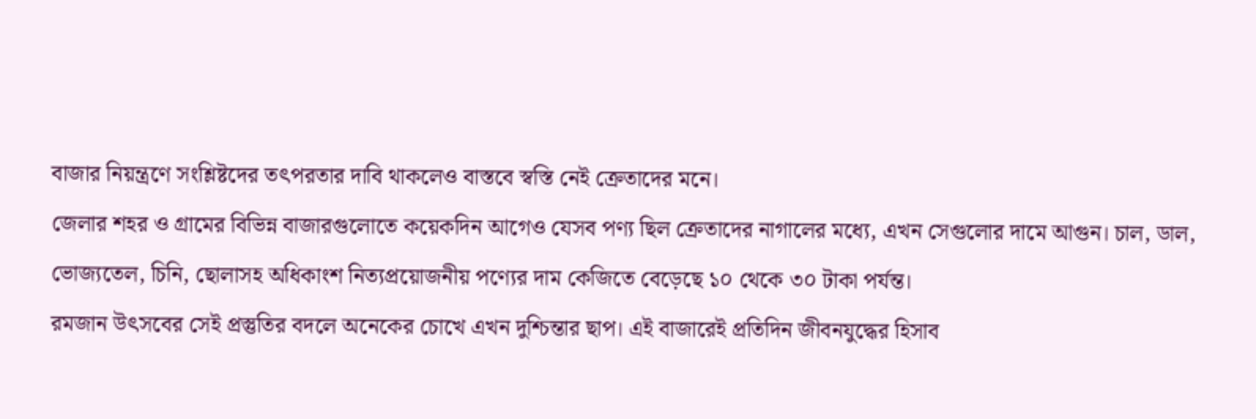বাজার নিয়ন্ত্রণে সংশ্লিষ্টদের তৎপরতার দাবি থাকলেও বাস্তবে স্বস্তি নেই ক্রেতাদের মনে।
জেলার শহর ও গ্রামের বিভিন্ন বাজারগুলোতে কয়েকদিন আগেও যেসব পণ্য ছিল ক্রেতাদের নাগালের মধ্যে, এখন সেগুলোর দামে আগুন। চাল, ডাল, ভোজ্যতেল, চিনি, ছোলাসহ অধিকাংশ নিত্যপ্রয়োজনীয় পণ্যের দাম কেজিতে বেড়েছে ১০ থেকে ৩০ টাকা পর্যন্ত।
রমজান উৎসবের সেই প্রস্তুতির বদলে অনেকের চোখে এখন দুশ্চিন্তার ছাপ। এই বাজারেই প্রতিদিন জীবনযুদ্ধের হিসাব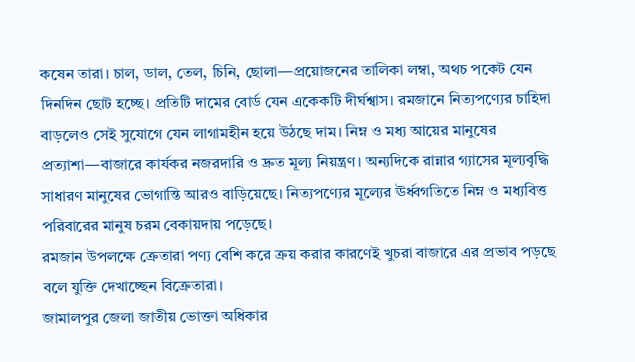কষেন তারা। চাল, ডাল, তেল, চিনি, ছোলা—প্রয়োজনের তালিকা লম্বা, অথচ পকেট যেন দিনদিন ছোট হচ্ছে। প্রতিটি দামের বোর্ড যেন একেকটি দীর্ঘশ্বাস। রমজানে নিত্যপণ্যের চাহিদা বাড়লেও সেই সুযোগে যেন লাগামহীন হয়ে উঠছে দাম। নিম্ন ও মধ্য আয়ের মানুষের প্রত্যাশা—বাজারে কার্যকর নজরদারি ও দ্রুত মূল্য নিয়ন্ত্রণ। অন্যদিকে রান্নার গ্যাসের মূল্যবৃদ্ধি সাধারণ মানুষের ভোগান্তি আরও বাড়িয়েছে। নিত্যপণ্যের মূল্যের ঊর্ধ্বগতিতে নিম্ন ও মধ্যবিত্ত পরিবারের মানুষ চরম বেকায়দায় পড়েছে।
রমজান উপলক্ষে ক্রেতারা পণ্য বেশি করে ক্রয় করার কারণেই খুচরা বাজারে এর প্রভাব পড়ছে বলে যুক্তি দেখাচ্ছেন বিক্রেতারা।
জামালপুর জেলা জাতীয় ভোক্তা অধিকার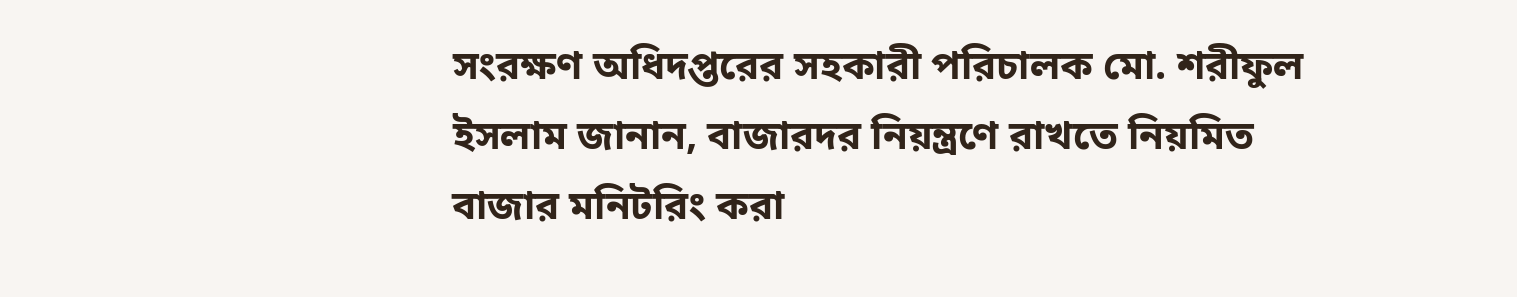সংরক্ষণ অধিদপ্তরের সহকারী পরিচালক মো. শরীফুল ইসলাম জানান, বাজারদর নিয়ন্ত্রণে রাখতে নিয়মিত বাজার মনিটরিং করা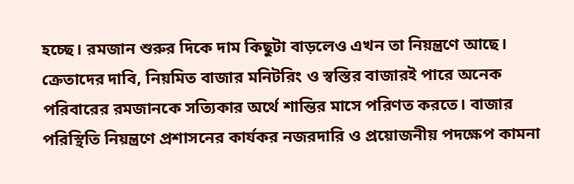হচ্ছে। রমজান শুরুর দিকে দাম কিছুটা বাড়লেও এখন তা নিয়ন্ত্রণে আছে।
ক্রেতাদের দাবি, নিয়মিত বাজার মনিটরিং ও স্বস্তির বাজারই পারে অনেক পরিবারের রমজানকে সত্যিকার অর্থে শান্তির মাসে পরিণত করতে। বাজার পরিস্থিতি নিয়ন্ত্রণে প্রশাসনের কার্যকর নজরদারি ও প্রয়োজনীয় পদক্ষেপ কামনা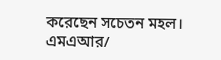করেছেন সচেতন মহল।
এমএআর/